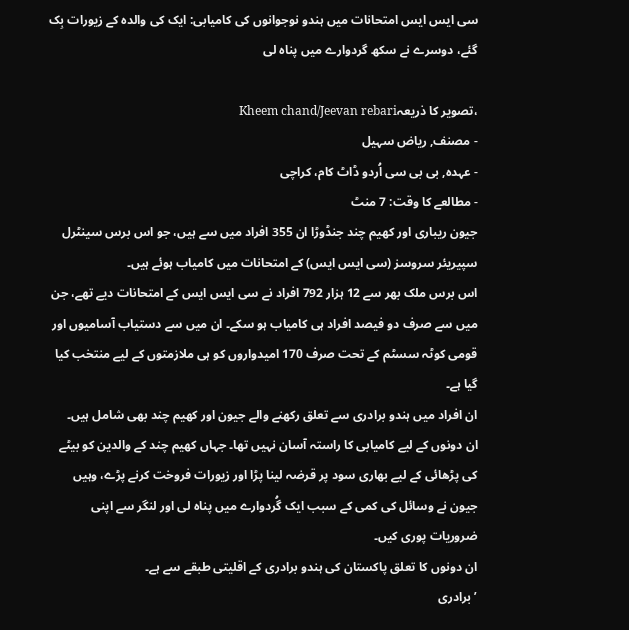سی ایس ایس امتحانات میں ہندو نوجوانوں کی کامیابی: ایک کی والدہ کے زیورات بِک گئے، دوسرے نے سکھ گردوارے میں پناہ لی

،تصویر کا ذریعہKheem chand/Jeevan rebari
- مصنف, ریاض سہیل
- عہدہ, بی بی سی اُردو ڈاٹ کام، کراچی
- مطالعے کا وقت: 7 منٹ
جیون ریباری اور کھیم چند جنڈوڑا ان 355 افراد میں سے ہیں، جو اس برس سینٹرل سپیریئر سروسز (سی ایس ایس) کے امتحانات میں کامیاب ہوئے ہیں۔
اس برس ملک بھر سے 12 ہزار 792 افراد نے سی ایس ایس کے امتحانات دیے تھے، جن میں سے صرف دو فیصد افراد ہی کامیاب ہو سکے۔ ان میں سے دستیاب آسامیوں اور قومی کوٹہ سسٹم کے تحت صرف 170 امیدواروں کو ہی ملازمتوں کے لیے منتخب کیا گیا ہے۔
ان افراد میں ہندو برادری سے تعلق رکھنے والے جیون اور کھیم چند بھی شامل ہیں۔
ان دونوں کے لیے کامیابی کا راستہ آسان نہیں تھا۔ جہاں کھیم چند کے والدین کو بیٹے کی پڑھائی کے لیے بھاری سود پر قرضہ لینا پڑا اور زیورات فروخت کرنے پڑے، وہیں جیون نے وسائل کی کمی کے سبب ایک گُردوارے میں پناہ لی اور لنگر سے اپنی ضروریات پوری کیں۔
ان دونوں کا تعلق پاکستان کی ہندو برادری کے اقلیتی طبقے سے ہے۔
’برادری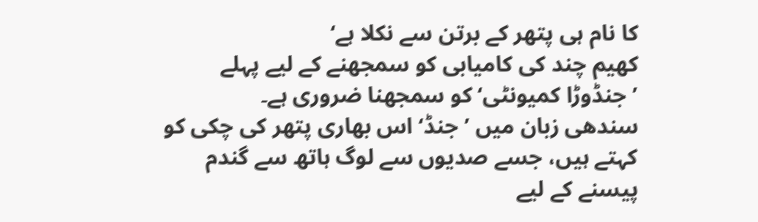کا نام ہی پتھر کے برتن سے نکلا ہے‘
کھیم چند کی کامیابی کو سمجھنے کے لیے پہلے ’جنڈوڑا کمیونٹی‘ کو سمجھنا ضروری ہے۔
سندھی زبان میں ’جنڈ‘ اس بھاری پتھر کی چکی کو کہتے ہیں، جسے صدیوں سے لوگ ہاتھ سے گندم پیسنے کے لیے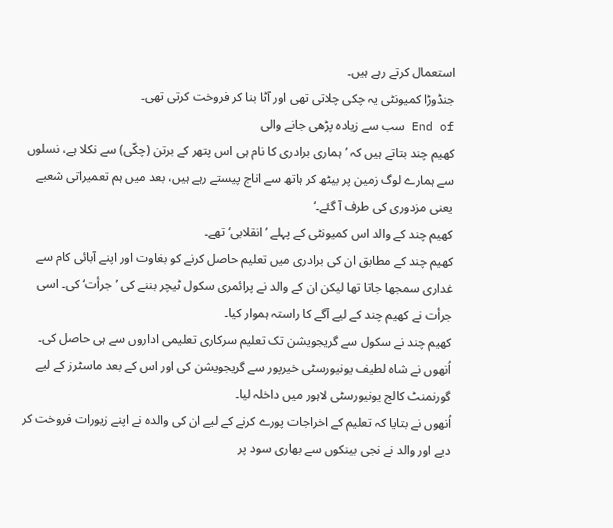استعمال کرتے رہے ہیں۔
جنڈوڑا کمیونٹی یہ چکی چلاتی تھی اور آٹا بنا کر فروخت کرتی تھی۔
End of سب سے زیادہ پڑھی جانے والی
کھیم چند بتاتے ہیں کہ ’ہماری برادری کا نام ہی اس پتھر کے برتن (چکّی) سے نکلا ہے، نسلوں سے ہمارے لوگ زمین پر بیٹھ کر ہاتھ سے اناج پیستے رہے ہیں، بعد میں ہم تعمیراتی شعبے یعنی مزدوری کی طرف آ گئے۔‘
کھیم چند کے والد اس کمیونٹی کے پہلے ’انقلابی‘ تھے۔
کھیم چند کے مطابق ان کی برادری میں تعلیم حاصل کرنے کو بغاوت اور اپنے آبائی کام سے غداری سمجھا جاتا تھا لیکن ان کے والد نے پرائمری سکول ٹیچر بننے کی ’جرأت‘ کی۔ اسی جرأت نے کھیم چند کے لیے آگے کا راستہ ہموار کیا۔
کھیم چند نے سکول سے گریجویشن تک تعلیم سرکاری تعلیمی اداروں سے ہی حاصل کی۔ اُنھوں نے شاہ لطیف یونیورسٹی خیرپور سے گریجویشن کی اور اس کے بعد ماسٹرز کے لیے گورنمنٹ کالج یونیورسٹی لاہور میں داخلہ لیا۔
اُنھوں نے بتایا کہ تعلیم کے اخراجات پورے کرنے کے لیے ان کی والدہ نے اپنے زیورات فروخت کر دیے اور والد نے نجی بینکوں سے بھاری سود پر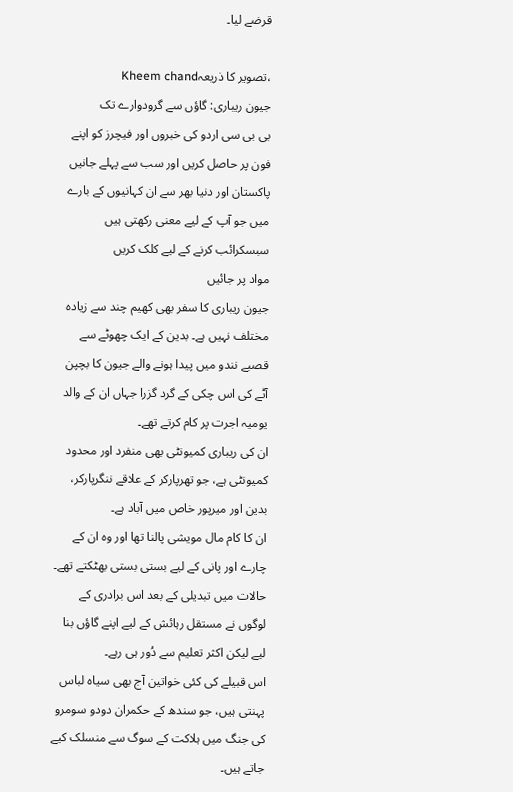قرضے لیا۔

،تصویر کا ذریعہKheem chand
جیون ریباری: گاؤں سے گرودوارے تک
بی بی سی اردو کی خبروں اور فیچرز کو اپنے فون پر حاصل کریں اور سب سے پہلے جانیں پاکستان اور دنیا بھر سے ان کہانیوں کے بارے میں جو آپ کے لیے معنی رکھتی ہیں
سبسکرائب کرنے کے لیے کلک کریں
مواد پر جائیں
جیون ریباری کا سفر بھی کھیم چند سے زیادہ مختلف نہیں ہے۔ بدین کے ایک چھوٹے سے قصبے نندو میں پیدا ہونے والے جیون کا بچپن آٹے کی اس چکی کے گرد گزرا جہاں ان کے والد یومیہ اجرت پر کام کرتے تھے۔
ان کی ریباری کمیونٹی بھی منفرد اور محدود کمیونٹی ہے، جو تھرپارکر کے علاقے ننگرپارکر، بدین اور میرپور خاص میں آباد ہے۔
ان کا کام مال مویشی پالنا تھا اور وہ ان کے چارے اور پانی کے لیے بستی بستی بھٹکتے تھے۔ حالات میں تبدیلی کے بعد اس برادری کے لوگوں نے مستقل رہائش کے لیے اپنے گاؤں بنا لیے لیکن اکثر تعلیم سے دُور ہی رہے۔
اس قبیلے کی کئی خواتین آج بھی سیاہ لباس پہنتی ہیں، جو سندھ کے حکمران دودو سومرو کی جنگ میں ہلاکت کے سوگ سے منسلک کیے جاتے ہیں۔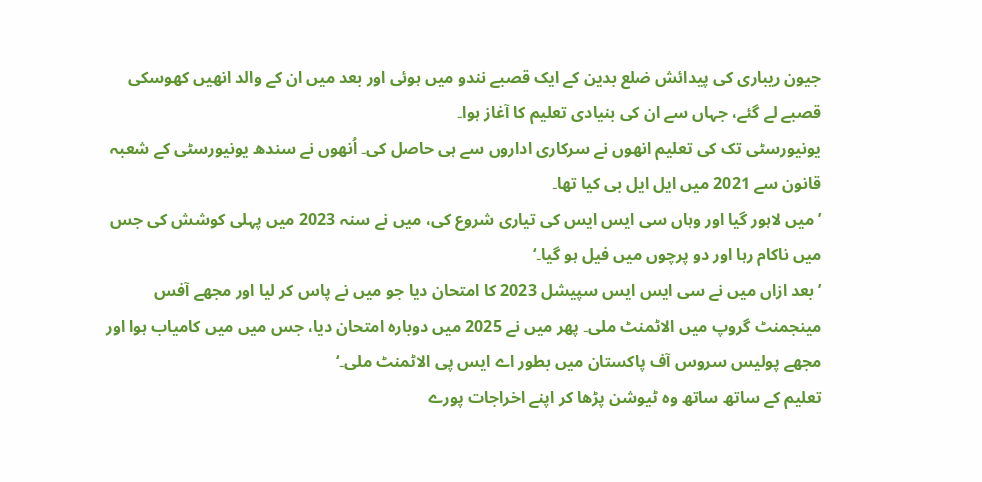جیون ریباری کی پیدائش ضلع بدین کے ایک قصبے نندو میں ہوئی اور بعد میں ان کے والد انھیں کھوسکی قصبے لے گئے، جہاں سے ان کی بنیادی تعلیم کا آغاز ہوا۔
یونیورسٹی تک کی تعلیم انھوں نے سرکاری اداروں سے ہی حاصل کی۔ اُنھوں نے سندھ یونیورسٹی کے شعبہ قانون سے 2021 میں ایل ایل بی کیا تھا۔
’میں لاہور گیا اور وہاں سی ایس ایس کی تیاری شروع کی، میں نے سنہ 2023 میں پہلی کوشش کی جس میں ناکام رہا اور دو پرچوں میں فیل ہو گیا۔‘
’بعد ازاں میں نے سی ایس ایس سپیشل 2023 کا امتحان دیا جو میں نے پاس کر لیا اور مجھے آفس مینجمنٹ گروپ میں الاٹمنٹ ملی۔ پھر میں نے 2025 میں دوبارہ امتحان دیا، جس میں میں کامیاب ہوا اور مجھے پولیس سروس آف پاکستان میں بطور اے ایس پی الاٹمنٹ ملی۔‘
تعلیم کے ساتھ ساتھ وہ ٹیوشن پڑھا کر اپنے اخراجات پورے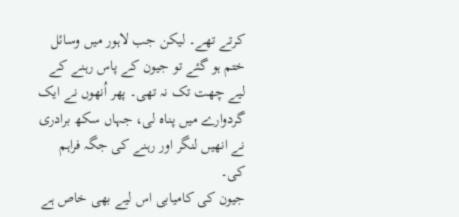کرتے تھے۔ لیکن جب لاہور میں وسائل ختم ہو گئے تو جیون کے پاس رہنے کے لیے چھت تک نہ تھی۔ پھر اُنھوں نے ایک گردوارے میں پناہ لی، جہاں سکھ برادری نے انھیں لنگر اور رہنے کی جگہ فراہم کی۔
جیون کی کامیابی اس لیے بھی خاص ہے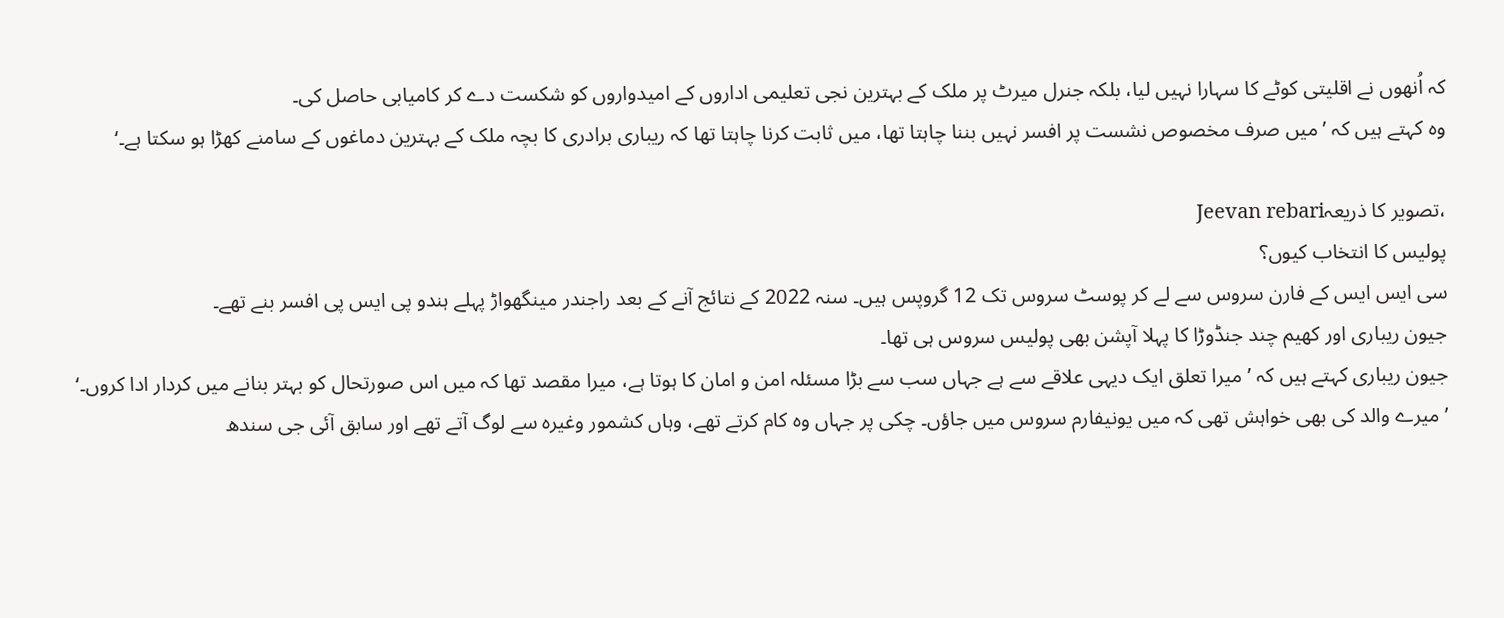کہ اُنھوں نے اقلیتی کوٹے کا سہارا نہیں لیا، بلکہ جنرل میرٹ پر ملک کے بہترین نجی تعلیمی اداروں کے امیدواروں کو شکست دے کر کامیابی حاصل کی۔
وہ کہتے ہیں کہ ’میں صرف مخصوص نشست پر افسر نہیں بننا چاہتا تھا، میں ثابت کرنا چاہتا تھا کہ ریباری برادری کا بچہ ملک کے بہترین دماغوں کے سامنے کھڑا ہو سکتا ہے۔‘

،تصویر کا ذریعہJeevan rebari
پولیس کا انتخاب کیوں؟
سی ایس ایس کے فارن سروس سے لے کر پوسٹ سروس تک 12 گروپس ہیں۔ سنہ 2022 کے نتائج آنے کے بعد راجندر مینگھواڑ پہلے ہندو پی ایس پی افسر بنے تھے۔
جیون ریباری اور کھیم چند جنڈوڑا کا پہلا آپشن بھی پولیس سروس ہی تھا۔
جیون ریباری کہتے ہیں کہ ’میرا تعلق ایک دیہی علاقے سے ہے جہاں سب سے بڑا مسئلہ امن و امان کا ہوتا ہے، میرا مقصد تھا کہ میں اس صورتحال کو بہتر بنانے میں کردار ادا کروں۔‘
’میرے والد کی بھی خواہش تھی کہ میں یونیفارم سروس میں جاؤں۔ چکی پر جہاں وہ کام کرتے تھے، وہاں کشمور وغیرہ سے لوگ آتے تھے اور سابق آئی جی سندھ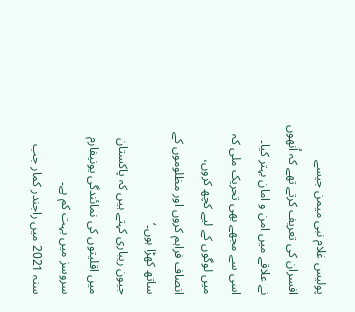پولیس غلام نبی میمن جیسے افسران کی تعریف کرتے تھے کہ اُنھوں نے علاقے میں امن و امان بہتر کیا۔ اسی سے مجھے بھی تحریک ملی کہ میں لوگوں کے لیے کچھ کروں، انصاف فراہم کروں اور مظلوموں کے ساتھ کھڑا ہوں۔‘
جیون ریباری کہتے ہیں کہ پاکستان میں اقلیتوں کی نمائندگی یونیفارم سروسز میں بہت کم ہے۔
سنہ 2021 میں راجندر کمار جب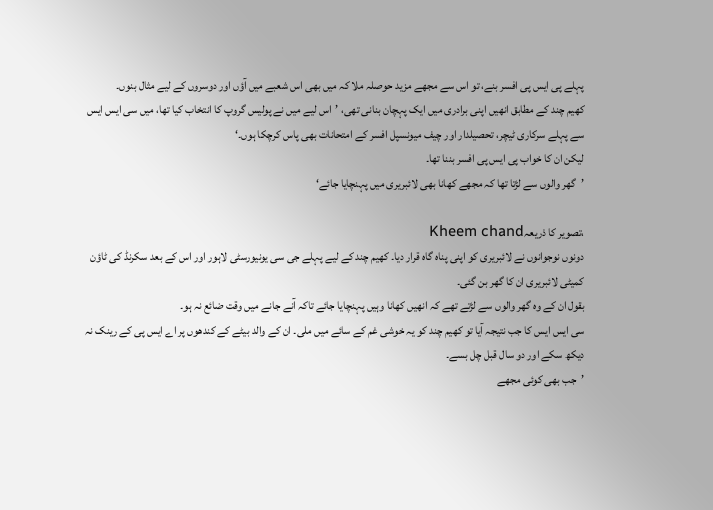پہلے پی ایس پی افسر بنے، تو اس سے مجھے مزید حوصلہ ملا کہ میں بھی اس شعبے میں آؤں اور دوسروں کے لیے مثال بنوں۔
کھیم چند کے مطابق انھیں اپنی برادری میں ایک پہچان بنانی تھی، ’اس لیے میں نے پولیس گروپ کا انتخاب کیا تھا، میں سی ایس ایس سے پہلے سرکاری ٹیچر، تحصیلدار اور چیف میونسپل افسر کے امتحانات بھی پاس کرچکا ہوں۔‘
لیکن ان کا خواب پی ایس پی افسر بننا تھا۔
’گھر والوں سے لڑتا تھا کہ مجھے کھانا بھی لائبریری میں پہنچایا جائے‘

،تصویر کا ذریعہKheem chand
دونوں نوجوانوں نے لائبریری کو اپنی پناہ گاہ قرار دیا۔ کھیم چند کے لیے پہلے جی سی یونیورسٹی لاہور اور اس کے بعد سکرنڈ کی ٹاؤن کمیٹی لائبریری ان کا گھر بن گئی۔
بقول ان کے وہ گھر والوں سے لڑتے تھے کہ انھیں کھانا وہیں پہنچایا جائے تاکہ آنے جانے میں وقت ضائع نہ ہو۔
سی ایس ایس کا جب نتیجہ آیا تو کھیم چند کو یہ خوشی غم کے سائے میں ملی۔ ان کے والد بیٹے کے کندھوں پر اے ایس پی کے رینک نہ دیکھ سکے اور دو سال قبل چل بسے۔
’جب بھی کوئی مجھے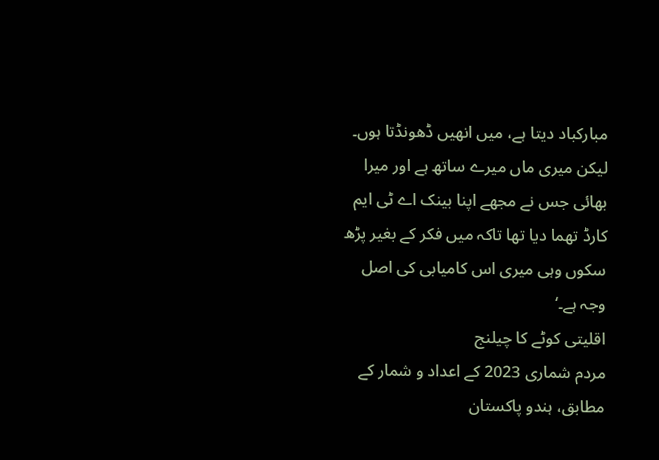مبارکباد دیتا ہے، میں انھیں ڈھونڈتا ہوں۔ لیکن میری ماں میرے ساتھ ہے اور میرا بھائی جس نے مجھے اپنا بینک اے ٹی ایم کارڈ تھما دیا تھا تاکہ میں فکر کے بغیر پڑھ سکوں وہی میری اس کامیابی کی اصل وجہ ہے۔‘
اقلیتی کوٹے کا چیلنج
مردم شماری 2023 کے اعداد و شمار کے مطابق، ہندو پاکستان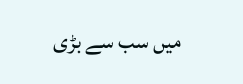میں سب سے بڑی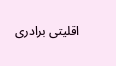اقلیتی برادری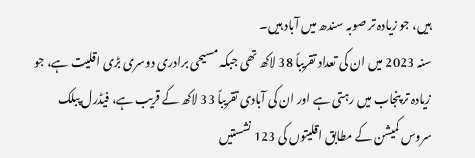ہیں، جو زیادہ تر صوبہ سندھ میں آباد ہیں۔
سنہ 2023 میں ان کی تعداد تقریباً 38 لاکھ تھی جبکہ مسیحی برادری دوسری بڑی اقلیت ہے، جو زیادہ تر پنجاب میں رہتی ہے اور ان کی آبادی تقریباً 33 لاکھ کے قریب ہے، فیڈرل پبلک سروس کمیشن کے مطابق اقلیتوں کی 123 نشستیں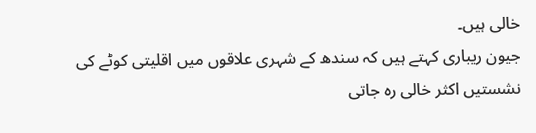خالی ہیں۔
جیون ریباری کہتے ہیں کہ سندھ کے شہری علاقوں میں اقلیتی کوٹے کی نشستیں اکثر خالی رہ جاتی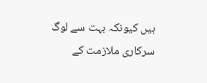ہیں کیونکہ بہت سے لوگ سرکاری ملازمت کے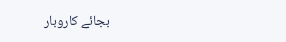بجائے کاروبار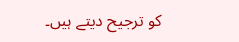کو ترجیح دیتے ہیں۔